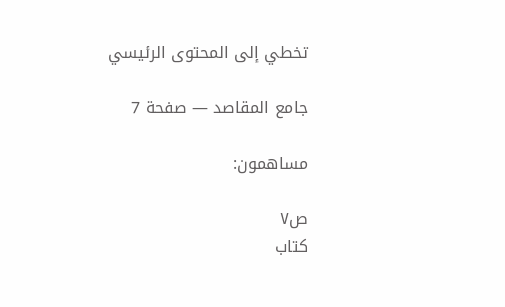تخطي إلى المحتوى الرئيسي

جامع المقاصد — صفحة 7

مساهمون:

ص٧
كتاب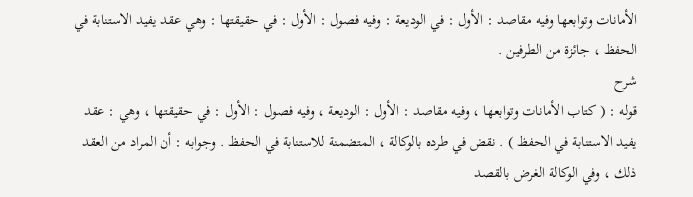الأمانات وتوابعها وفيه مقاصد : الأول : في الوديعة : وفيه فصول : الأول : في حقيقتها : وهي عقد يفيد الاستنابة في الحفظ ، جائزة من الطرفين .
شرح
قوله : ( كتاب الأمانات وتوابعها ، وفيه مقاصد : الأول : الوديعة ، وفيه فصول : الأول : في حقيقتها ، وهي : عقد يفيد الاستنابة في الحفظ ) . نقض في طرده بالوكالة ، المتضمنة للاستنابة في الحفظ . وجوابه : أن المراد من العقد ذلك ، وفي الوكالة الغرض بالقصد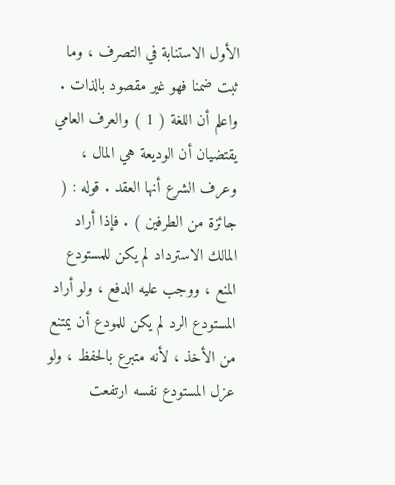الأول الاستنابة في التصرف ، وما ثبت ضمنا فهو غير مقصود بالذات . واعلم أن اللغة ( 1 ) والعرف العامي يقتضيان أن الوديعة هي المال ، وعرف الشرع أنها العقد . قوله : ( جائزة من الطرفين ) . فإذا أراد المالك الاسترداد لم يكن للمستودع المنع ، ووجب عليه الدفع ، ولو أراد المستودع الرد لم يكن للمودع أن يمتنع من الأخذ ، لأنه متبرع بالحفظ ، ولو عزل المستودع نفسه ارتفعت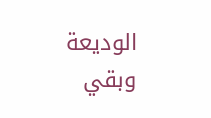الوديعة وبقي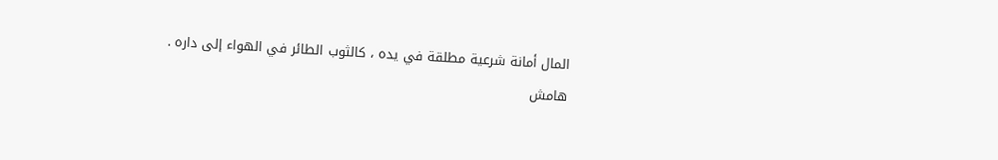المال أمانة شرعية مطلقة في يده ، كالثوب الطائر في الهواء إلى داره .
هامش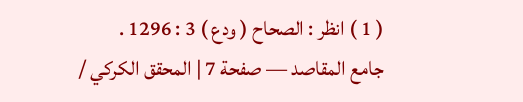( 1 ) انظر : الصحاح ( ودع ) 3 : 1296 .
جامع المقاصد — صفحة 7 | المحقق الكركي /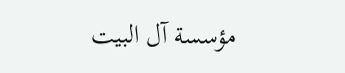مؤسسة آل البيت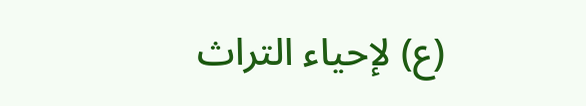(ع) لإحياء التراث